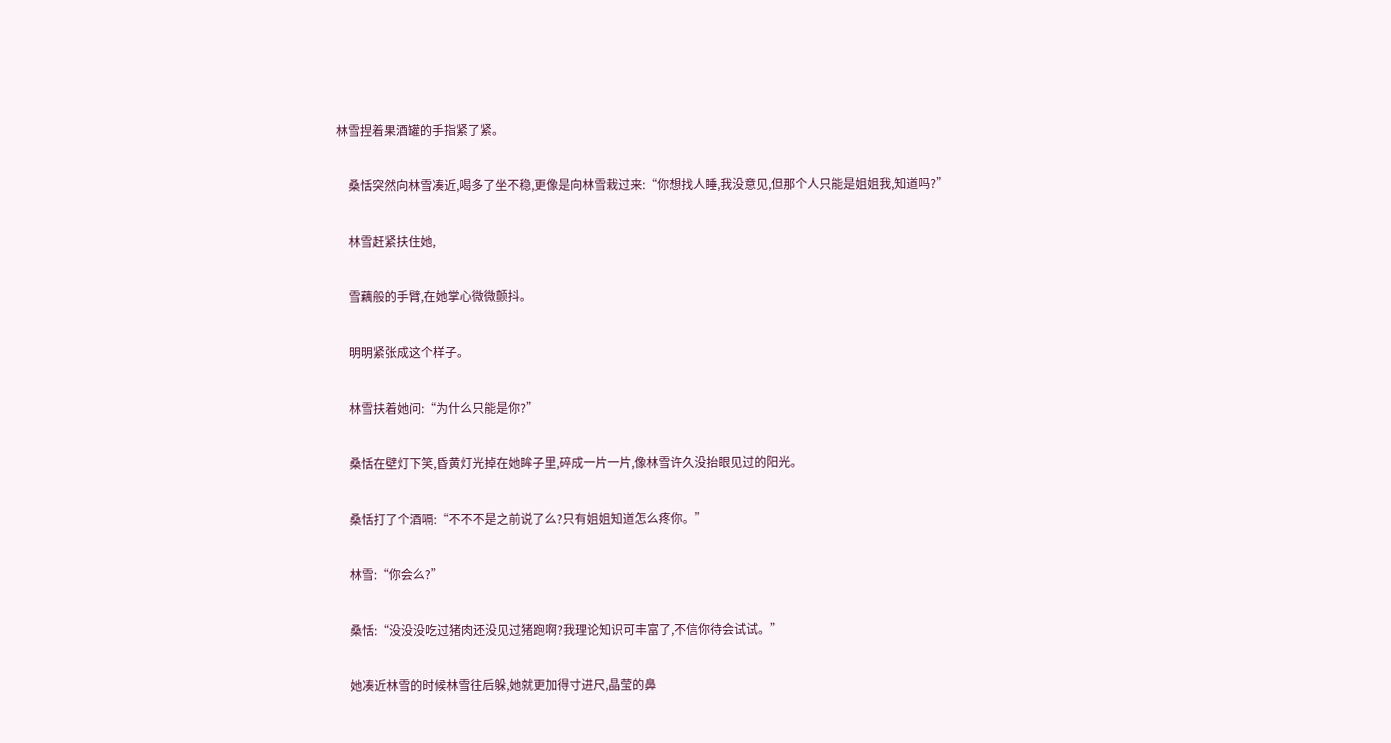林雪捏着果酒罐的手指紧了紧。

    桑恬突然向林雪凑近,喝多了坐不稳,更像是向林雪栽过来:“你想找人睡,我没意见,但那个人只能是姐姐我,知道吗?”

    林雪赶紧扶住她,

    雪藕般的手臂,在她掌心微微颤抖。

    明明紧张成这个样子。

    林雪扶着她问:“为什么只能是你?”

    桑恬在壁灯下笑,昏黄灯光掉在她眸子里,碎成一片一片,像林雪许久没抬眼见过的阳光。

    桑恬打了个酒嗝:“不不不是之前说了么?只有姐姐知道怎么疼你。”

    林雪:“你会么?”

    桑恬:“没没没吃过猪肉还没见过猪跑啊?我理论知识可丰富了,不信你待会试试。”

    她凑近林雪的时候林雪往后躲,她就更加得寸进尺,晶莹的鼻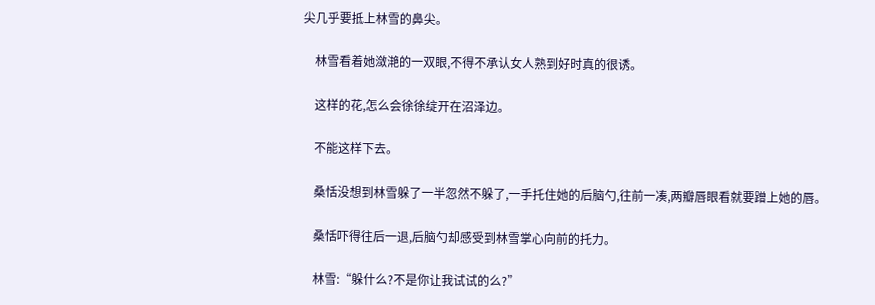尖几乎要抵上林雪的鼻尖。

    林雪看着她潋滟的一双眼,不得不承认女人熟到好时真的很诱。

    这样的花,怎么会徐徐绽开在沼泽边。

    不能这样下去。

    桑恬没想到林雪躲了一半忽然不躲了,一手托住她的后脑勺,往前一凑,两瓣唇眼看就要蹭上她的唇。

    桑恬吓得往后一退,后脑勺却感受到林雪掌心向前的托力。

    林雪:“躲什么?不是你让我试试的么?”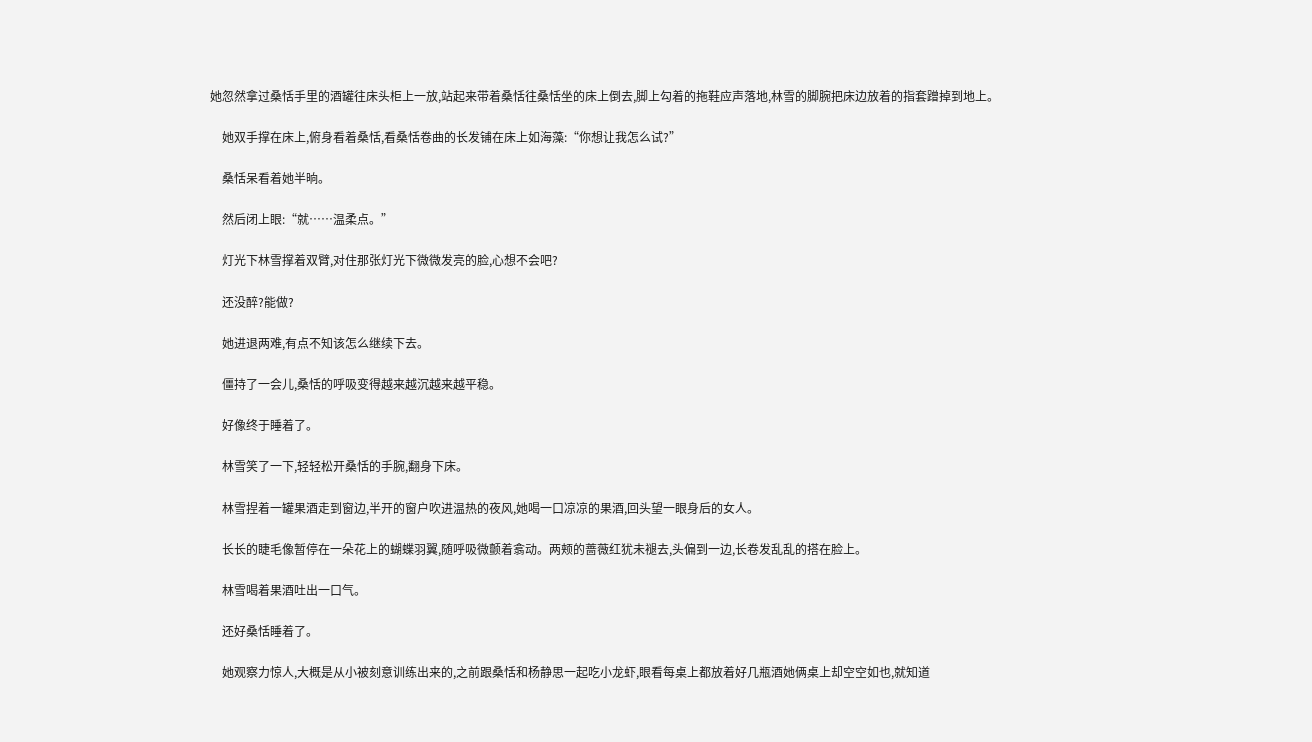她忽然拿过桑恬手里的酒罐往床头柜上一放,站起来带着桑恬往桑恬坐的床上倒去,脚上勾着的拖鞋应声落地,林雪的脚腕把床边放着的指套蹭掉到地上。

    她双手撑在床上,俯身看着桑恬,看桑恬卷曲的长发铺在床上如海藻:“你想让我怎么试?”

    桑恬呆看着她半晌。

    然后闭上眼:“就……温柔点。”

    灯光下林雪撑着双臂,对住那张灯光下微微发亮的脸,心想不会吧?

    还没醉?能做?

    她进退两难,有点不知该怎么继续下去。

    僵持了一会儿,桑恬的呼吸变得越来越沉越来越平稳。

    好像终于睡着了。

    林雪笑了一下,轻轻松开桑恬的手腕,翻身下床。

    林雪捏着一罐果酒走到窗边,半开的窗户吹进温热的夜风,她喝一口凉凉的果酒,回头望一眼身后的女人。

    长长的睫毛像暂停在一朵花上的蝴蝶羽翼,随呼吸微颤着翕动。两颊的蔷薇红犹未褪去,头偏到一边,长卷发乱乱的搭在脸上。

    林雪喝着果酒吐出一口气。

    还好桑恬睡着了。

    她观察力惊人,大概是从小被刻意训练出来的,之前跟桑恬和杨静思一起吃小龙虾,眼看每桌上都放着好几瓶酒她俩桌上却空空如也,就知道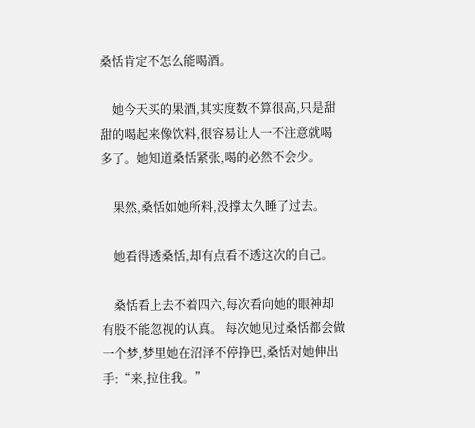桑恬肯定不怎么能喝酒。

    她今天买的果酒,其实度数不算很高,只是甜甜的喝起来像饮料,很容易让人一不注意就喝多了。她知道桑恬紧张,喝的必然不会少。

    果然,桑恬如她所料,没撑太久睡了过去。

    她看得透桑恬,却有点看不透这次的自己。

    桑恬看上去不着四六,每次看向她的眼神却有股不能忽视的认真。 每次她见过桑恬都会做一个梦,梦里她在沼泽不停挣巴,桑恬对她伸出手:“来,拉住我。”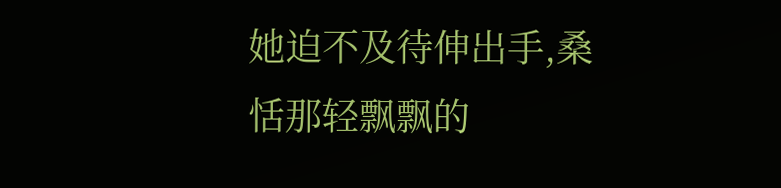她迫不及待伸出手,桑恬那轻飘飘的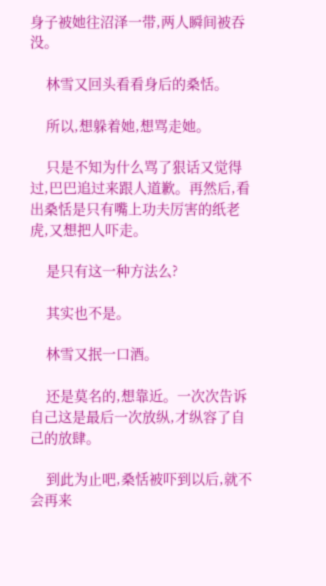身子被她往沼泽一带,两人瞬间被吞没。

    林雪又回头看看身后的桑恬。

    所以,想躲着她,想骂走她。

    只是不知为什么骂了狠话又觉得过,巴巴追过来跟人道歉。再然后,看出桑恬是只有嘴上功夫厉害的纸老虎,又想把人吓走。

    是只有这一种方法么?

    其实也不是。

    林雪又抿一口酒。

    还是莫名的,想靠近。一次次告诉自己这是最后一次放纵,才纵容了自己的放肆。

    到此为止吧,桑恬被吓到以后,就不会再来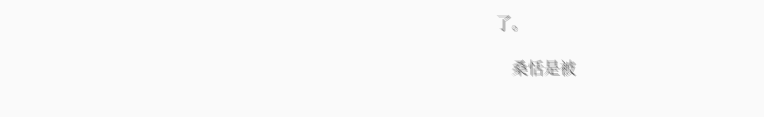了。

    桑恬是被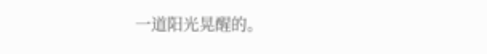一道阳光晃醒的。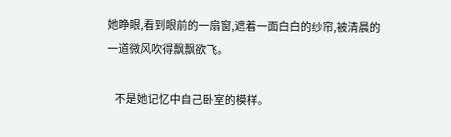她睁眼,看到眼前的一扇窗,遮着一面白白的纱帘,被清晨的一道微风吹得飘飘欲飞。

    不是她记忆中自己卧室的模样。